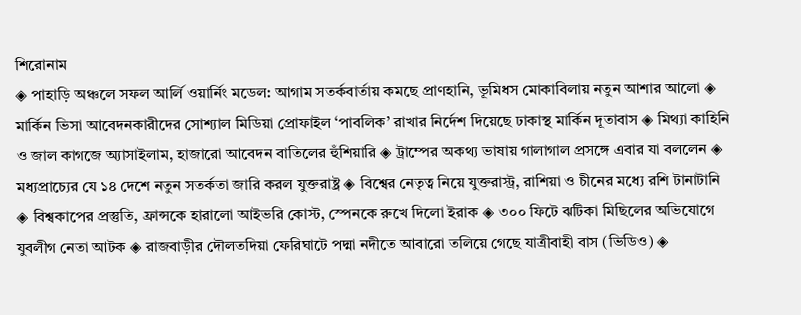শিরোনাম
◈ পাহাড়ি অঞ্চলে সফল আর্লি ওয়ার্নিং মডেল: আগাম সতর্কবার্তায় কমছে প্রাণহানি, ভূমিধস মোকাবিলায় নতুন আশার আলো ◈ মার্কিন ভিসা আবেদনকারীদের সোশ্যাল মিডিয়া প্রোফাইল ‘পাবলিক’ রাখার নির্দেশ দিয়েছে ঢাকাস্থ মার্কিন দূতাবাস ◈ মিথ্যা কাহিনি ও জাল কাগজে অ্যাসাইলাম, হাজারো আবেদন বাতিলের হুঁশিয়ারি ◈ ট্রাম্পের অকথ্য ভাষায় গালাগাল প্রসঙ্গে এবার যা বললেন ◈ মধ্যপ্রাচ্যের যে ১৪ দেশে নতুন সতর্কতা জারি করল যুক্তরাষ্ট্র ◈ বি‌শ্বের নেতৃত্ব নি‌য়ে যুক্তরাস্ট্র, রা‌শিয়া ও চী‌নের ম‌ধ্যে রশি টানাটানি ◈ বিশ্বকাপের প্রস্তু‌তি, ফ্রান্স‌কে হারা‌লো আইভ‌রি কোস্ট, স্পেনকে রুখে দিলো ইরাক ◈ ৩০০ ফিটে ঝটিকা মিছিলের অভিযোগে যুবলীগ নেতা আটক ◈ রাজবাড়ীর দৌলতদিয়া ফেরিঘাটে পদ্মা নদীতে আবারো তলিয়ে গেছে যাত্রীবাহী বাস (ভিডিও) ◈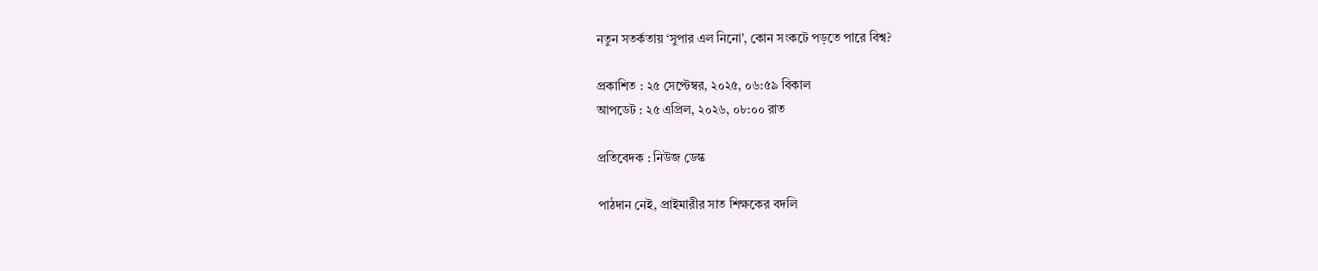নতুন সতর্কতায় ‘সুপার এল নিনো’, কোন সংকটে পড়তে পারে বিশ্ব?

প্রকাশিত : ২৫ সেপ্টেম্বর, ২০২৫, ০৬:৫৯ বিকাল
আপডেট : ২৫ এপ্রিল, ২০২৬, ০৮:০০ রাত

প্রতিবেদক : নিউজ ডেস্ক

পাঠদান নেই, প্রাইমারীর সাত শিক্ষকের বদলি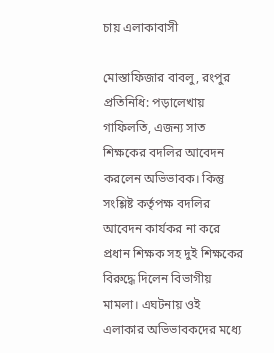চায় এলাকাবাসী

মোস্তাফিজার বাবলু, রংপুর প্রতিনিধি: পড়ালেখায় গাফিলতি, এজন্য সাত শিক্ষকের বদলির আবেদন করলেন অভিভাবক। কিন্তু সংশ্লিষ্ট কর্তৃপক্ষ বদলির আবেদন কার্যকর না করে প্রধান শিক্ষক সহ দুই শিক্ষকের বিরুদ্ধে দিলেন বিভাগীয় মামলা। এঘটনায় ওই এলাকার অভিভাবকদের মধ্যে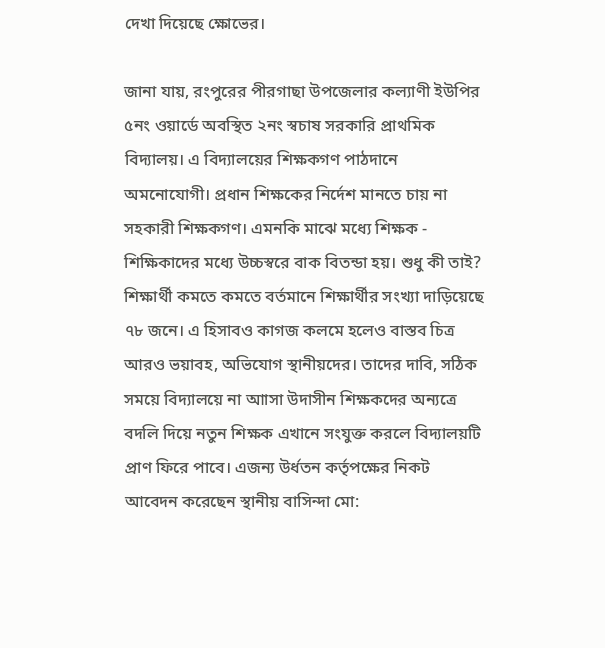দেখা দিয়েছে ক্ষোভের।

জানা যায়, রংপুরের পীরগাছা উপজেলার কল্যাণী ইউপির ৫নং ওয়ার্ডে অবস্থিত ২নং স্বচাষ সরকারি প্রাথমিক বিদ্যালয়। এ বিদ্যালয়ের শিক্ষকগণ পাঠদানে অমনোযোগী। প্রধান শিক্ষকের নির্দেশ মানতে চায় না সহকারী শিক্ষকগণ। এমনকি মাঝে মধ্যে শিক্ষক - শিক্ষিকাদের মধ্যে উচ্চস্বরে বাক বিতন্ডা হয়। শুধু কী তাই?  শিক্ষার্থী কমতে কমতে বর্তমানে শিক্ষার্থীর সংখ্যা দাড়িয়েছে ৭৮ জনে। এ হিসাবও কাগজ কলমে হলেও বাস্তব চিত্র আরও ভয়াবহ, অভিযোগ স্থানীয়দের। তাদের দাবি, সঠিক সময়ে বিদ্যালয়ে না আাসা উদাসীন শিক্ষকদের অন্যত্রে বদলি দিয়ে নতুন শিক্ষক এখানে সংযুক্ত করলে বিদ্যালয়টি প্রাণ ফিরে পাবে। এজন্য উর্ধতন কর্তৃপক্ষের নিকট আবেদন করেছেন স্থানীয় বাসিন্দা মো: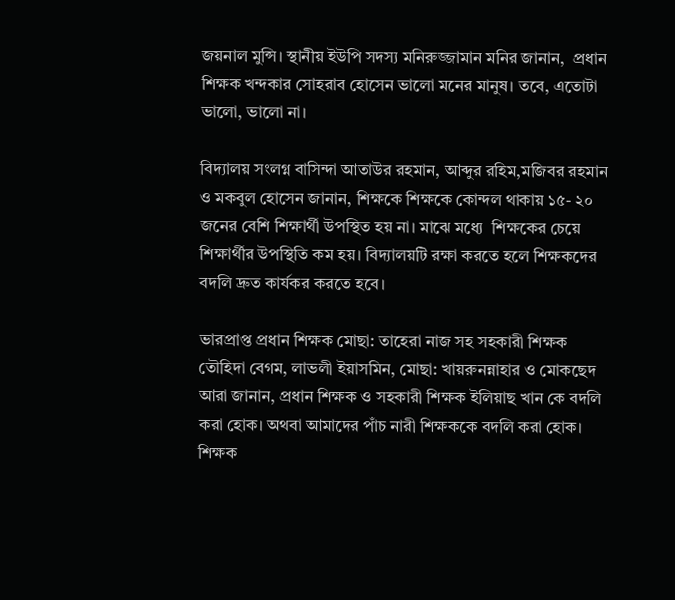জয়নাল মুন্সি। স্থানীয় ইউপি সদস্য মনিরুজ্জামান মনির জানান,  প্রধান শিক্ষক খন্দকার সোহরাব হোসেন ভালো মনের মানুষ। তবে, এতোটা ভালো, ভালো না।

বিদ্যালয় সংলগ্ন বাসিন্দা আতাউর রহমান, আব্দুর রহিম,মজিবর রহমান  ও মকবুল হোসেন জানান, শিক্ষকে শিক্ষকে কোন্দল থাকায় ১৫- ২০ জনের বেশি শিক্ষার্থী উপস্থিত হয় না। মাঝে মধ্যে  শিক্ষকের চেয়ে শিক্ষার্থীর উপস্থিতি কম হয়। বিদ্যালয়টি রক্ষা করতে হলে শিক্ষকদের বদলি দ্রুত কার্যকর করতে হবে।

ভারপ্রাপ্ত প্রধান শিক্ষক মোছা: তাহেরা নাজ সহ সহকারী শিক্ষক তৌহিদা বেগম, লাভলী ইয়াসমিন, মোছা: খায়রুনন্নাহার ও মোকছেদ আরা জানান, প্রধান শিক্ষক ও সহকারী শিক্ষক ইলিয়াছ খান কে বদলি করা হোক। অথবা আমাদের পাঁচ নারী শিক্ষককে বদলি করা হোক। শিক্ষক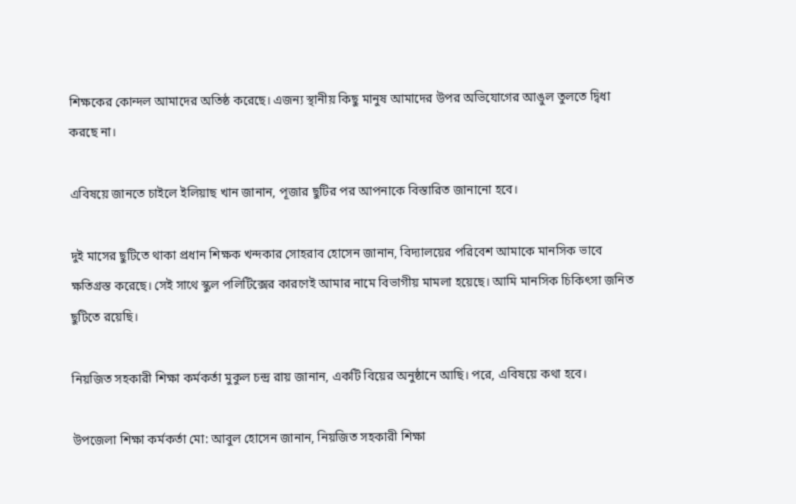শিক্ষকের কোন্দল আমাদের অতিষ্ঠ করেছে। এজন্য স্থানীয় কিছু মানুষ আমাদের উপর অভিযোগের আঙুল তুলতে দ্বিধা করছে না।

এবিষয়ে জানতে চাইলে ইলিয়াছ খান জানান, পূজার ছুটির পর আপনাকে বিস্তারিত জানানো হবে।

দুই মাসের ছুটিতে থাকা প্রধান শিক্ষক খন্দকার সোহরাব হোসেন জানান, বিদ্যালয়ের পরিবেশ আমাকে মানসিক ভাবে ক্ষতিগ্রস্ত করেছে। সেই সাথে স্কুল পলিটিক্সের কারণেই আমার নামে বিভাগীয় মামলা হয়েছে। আমি মানসিক চিকিৎসা জনিত ছুটিতে রয়েছি।

নিয়জিত সহকারী শিক্ষা কর্মকর্তা মুকুল চন্দ্র রায় জানান, একটি বিয়ের অনুষ্ঠানে আছি। পরে, এবিষয়ে কথা হবে।

উপজেলা শিক্ষা কর্মকর্তা মো: আবুল হোসেন জানান, নিয়জিত সহকারী শিক্ষা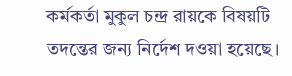কর্মকর্তা মুকুল চন্দ্র রায়কে বিষয়টি তদন্তের জন্য নির্দেশ দওয়া হয়েছে।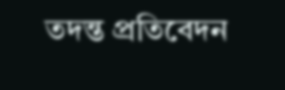তদন্ত প্রতিবেদন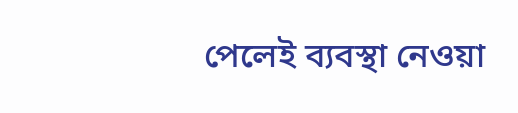পেলেই ব্যবস্থা নেওয়া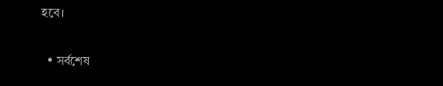হবে।

  • সর্বশেষ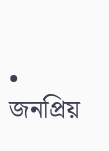• জনপ্রিয়